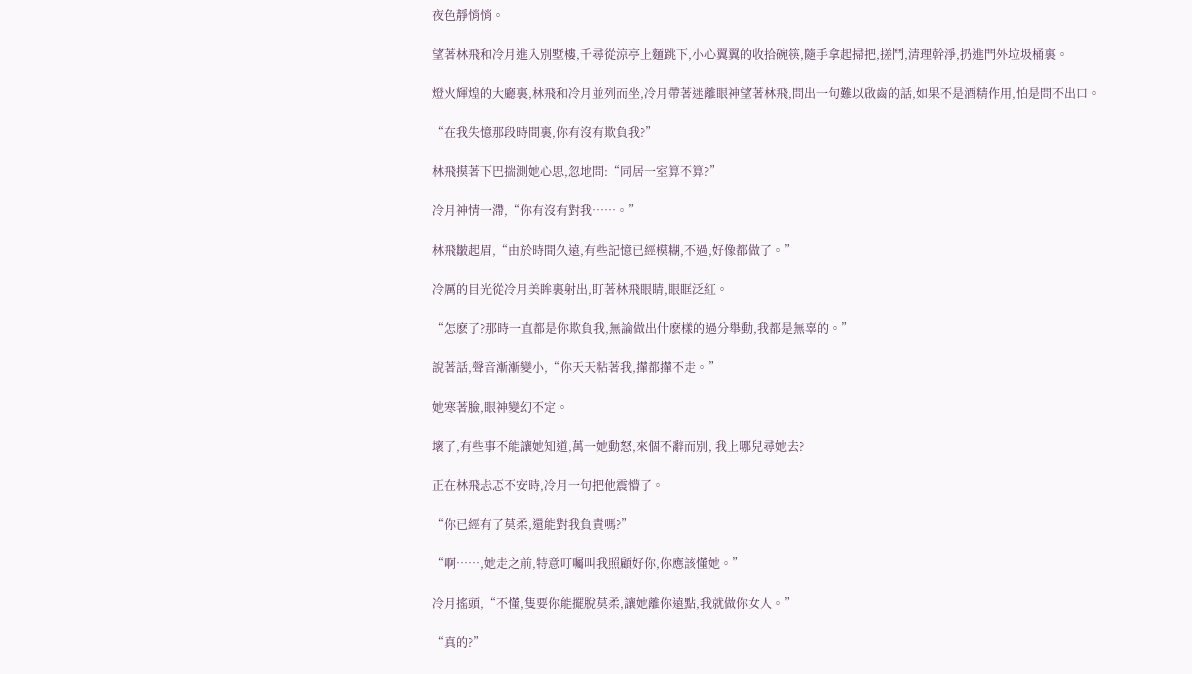夜色靜悄悄。

望著林飛和冷月進入別墅樓,千尋從涼亭上麵跳下,小心翼翼的收拾碗筷,隨手拿起掃把,搓鬥,清理幹淨,扔進門外垃圾桶裏。

燈火輝煌的大廳裏,林飛和冷月並列而坐,冷月帶著迷離眼神望著林飛,問出一句難以啟齒的話,如果不是酒精作用,怕是問不出口。

“在我失憶那段時間裏,你有沒有欺負我?”

林飛摸著下巴揣測她心思,忽地問:“同居一室算不算?”

冷月神情一滯,“你有沒有對我……。”

林飛皺起眉,“由於時間久遠,有些記憶已經模糊,不過,好像都做了。”

冷厲的目光從冷月美眸裏射出,盯著林飛眼睛,眼眶泛紅。

“怎麽了?那時一直都是你欺負我,無論做出什麽樣的過分舉動,我都是無辜的。”

說著話,聲音漸漸變小,“你天天粘著我,攆都攆不走。”

她寒著臉,眼神變幻不定。

壞了,有些事不能讓她知道,萬一她動怒,來個不辭而別, 我上哪兒尋她去?

正在林飛忐忑不安時,冷月一句把他震懵了。

“你已經有了莫柔,還能對我負責嗎?”

“啊……,她走之前,特意叮囑叫我照顧好你,你應該懂她。”

冷月搖頭,“不懂,隻要你能擺脫莫柔,讓她離你遠點,我就做你女人。”

“真的?”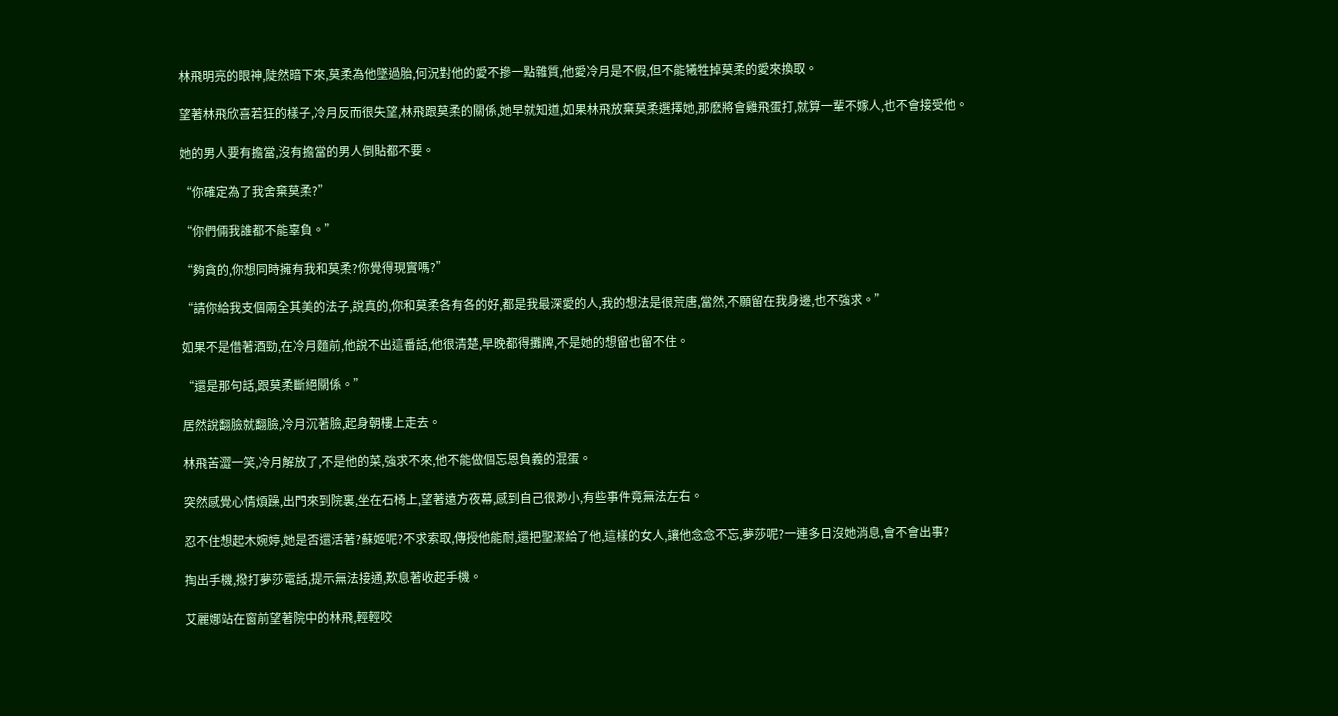林飛明亮的眼神,陡然暗下來,莫柔為他墜過胎,何況對他的愛不摻一點雜質,他愛冷月是不假,但不能犧牲掉莫柔的愛來換取。

望著林飛欣喜若狂的樣子,冷月反而很失望,林飛跟莫柔的關係,她早就知道,如果林飛放棄莫柔選擇她,那麽將會雞飛蛋打,就算一輩不嫁人,也不會接受他。

她的男人要有擔當,沒有擔當的男人倒貼都不要。

“你確定為了我舍棄莫柔?”

“你們倆我誰都不能辜負。”

“夠貪的,你想同時擁有我和莫柔?你覺得現實嗎?”

“請你給我支個兩全其美的法子,說真的,你和莫柔各有各的好,都是我最深愛的人,我的想法是很荒唐,當然,不願留在我身邊,也不強求。”

如果不是借著酒勁,在冷月麵前,他說不出這番話,他很清楚,早晚都得攤牌,不是她的想留也留不住。

“還是那句話,跟莫柔斷絕關係。”

居然說翻臉就翻臉,冷月沉著臉,起身朝樓上走去。

林飛苦澀一笑,冷月解放了,不是他的菜,強求不來,他不能做個忘恩負義的混蛋。

突然感覺心情煩躁,出門來到院裏,坐在石椅上,望著遠方夜幕,感到自己很渺小,有些事件竟無法左右。

忍不住想起木婉婷,她是否還活著?蘇姬呢?不求索取,傳授他能耐,還把聖潔給了他,這樣的女人,讓他念念不忘,夢莎呢?一連多日沒她消息,會不會出事?

掏出手機,撥打夢莎電話,提示無法接通,歎息著收起手機。

艾麗娜站在窗前望著院中的林飛,輕輕咬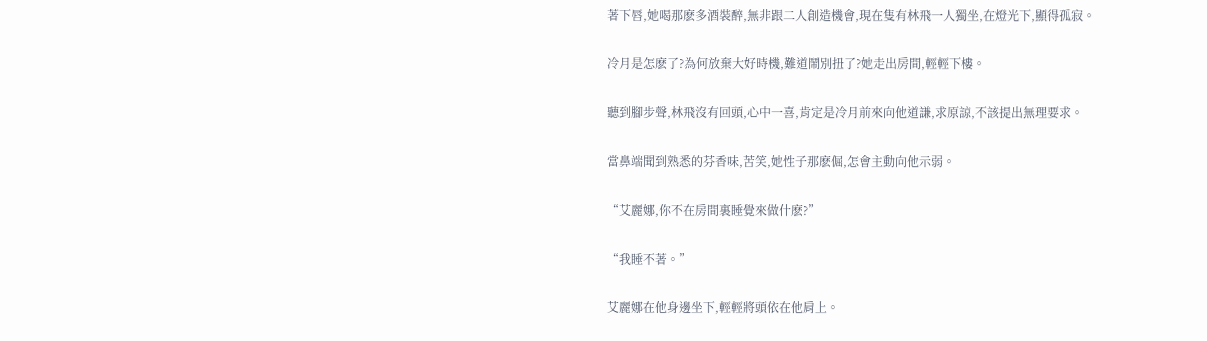著下唇,她喝那麽多酒裝醉,無非跟二人創造機會,現在隻有林飛一人獨坐,在燈光下,顯得孤寂。

冷月是怎麽了?為何放棄大好時機,難道鬧別扭了?她走出房間,輕輕下樓。

聽到腳步聲,林飛沒有回頭,心中一喜,肯定是冷月前來向他道謙,求原諒,不該提出無理要求。

當鼻端聞到熟悉的芬香味,苦笑,她性子那麽倔,怎會主動向他示弱。

“艾麗娜,你不在房間裏睡覺來做什麽?”

“我睡不著。”

艾麗娜在他身邊坐下,輕輕將頭依在他肩上。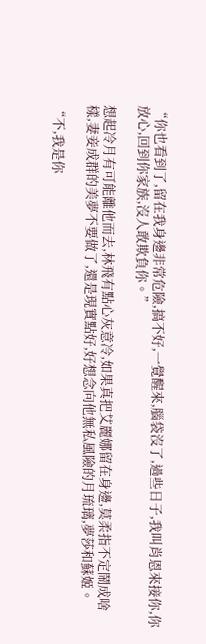“你也看到了,留在我身邊非常危險,搞不好,一覺醒來,腦袋沒了,過些日子,我叫肖恩來接你,你放心,回到你家族,沒人敢欺負你。”

想起冷月有可能離他而去,林飛有點心灰意冷,如果真把艾麗娜留在身邊,莫柔指不定鬧成啥樣,妻妾成群的美夢不要做了,還是現實點好,好想念向他無私風險的月琉璃,夢莎和蘇姬。

“不,我是你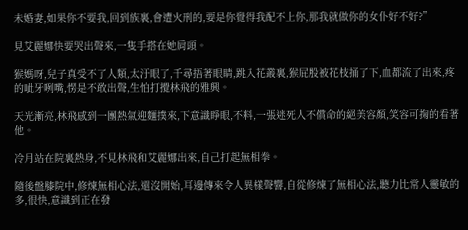未婚妻,如果你不要我,回到族裏,會遭火刑的,要是你覺得我配不上你,那我就做你的女仆好不好?”

見艾麗娜快要哭出聲來,一隻手搭在她肩頭。

猴媽呀,兒子真受不了人類,太汙眼了,千尋捂著眼睛,跳入花叢裏,猴屁股被花枝捅了下,血都流了出來,疼的呲牙咧嘴,愣是不敢出聲,生怕打攪林飛的雅興。

天光漸亮,林飛感到一團熱氣迎麵撲來,下意識睜眼,不料,一張迷死人不償命的絕美容顏,笑容可掬的看著他。

冷月站在院裏熱身,不見林飛和艾麗娜出來,自己打起無相拳。

隨後盤膝院中,修煉無相心法,還沒開始,耳邊傳來令人異樣聲響,自從修煉了無相心法,聽力比常人靈敏的多,很快,意識到正在發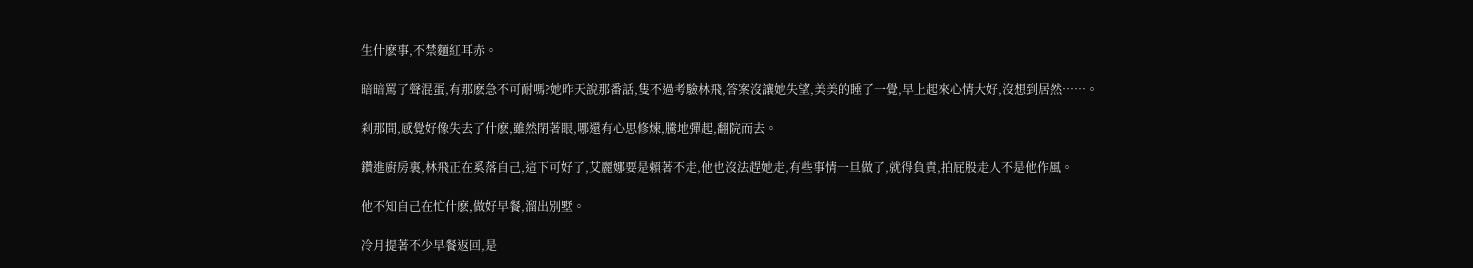生什麽事,不禁麵紅耳赤。

暗暗罵了聲混蛋,有那麽急不可耐嗎?她昨天說那番話,隻不過考驗林飛,答案沒讓她失望,美美的睡了一覺,早上起來心情大好,沒想到居然……。

刹那間,感覺好像失去了什麽,雖然閉著眼,哪還有心思修煉,騰地彈起,翻院而去。

鑽進廚房裏,林飛正在奚落自己,這下可好了,艾麗娜要是賴著不走,他也沒法趕她走,有些事情一旦做了,就得負責,拍屁股走人不是他作風。

他不知自己在忙什麽,做好早餐,溜出別墅。

冷月提著不少早餐返回,是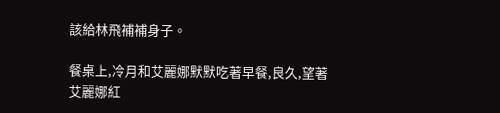該給林飛補補身子。

餐桌上,冷月和艾麗娜默默吃著早餐,良久,望著艾麗娜紅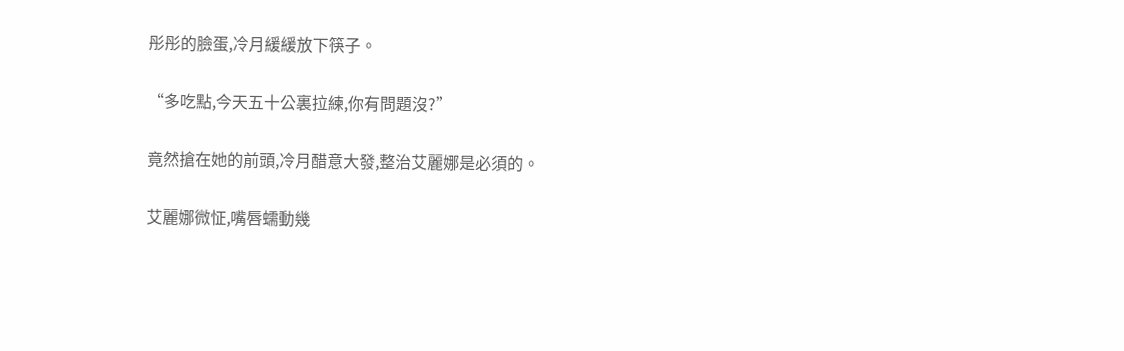彤彤的臉蛋,冷月緩緩放下筷子。

“多吃點,今天五十公裏拉練,你有問題沒?”

竟然搶在她的前頭,冷月醋意大發,整治艾麗娜是必須的。

艾麗娜微怔,嘴唇蠕動幾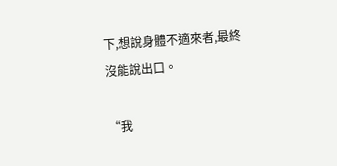下,想說身體不適來者,最終沒能說出口。

“我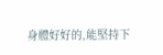身體好好的,能堅持下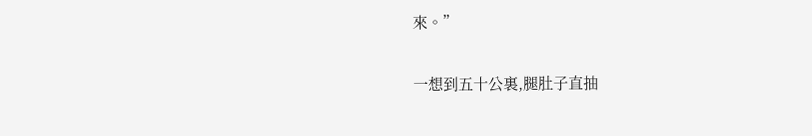來。”

一想到五十公裏,腿肚子直抽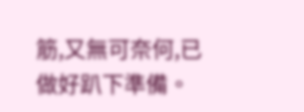筋,又無可奈何,已做好趴下準備。